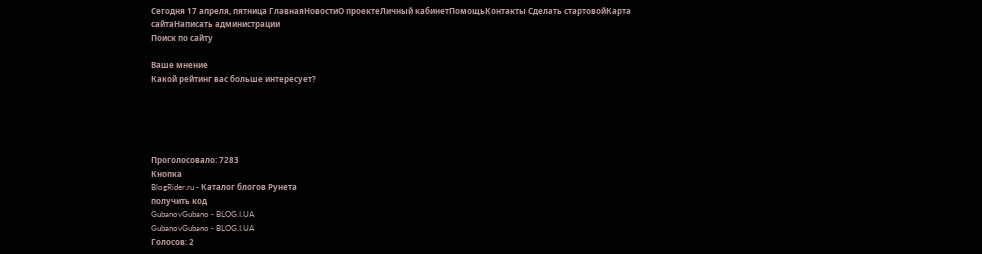Сегодня 17 апреля, пятница ГлавнаяНовостиО проектеЛичный кабинетПомощьКонтакты Сделать стартовойКарта сайтаНаписать администрации
Поиск по сайту

Ваше мнение
Какой рейтинг вас больше интересует?





Проголосовало: 7283
Кнопка
BlogRider.ru - Каталог блогов Рунета
получить код
GubanovGubano - BLOG.I.UA
GubanovGubano - BLOG.I.UA
Голосов: 2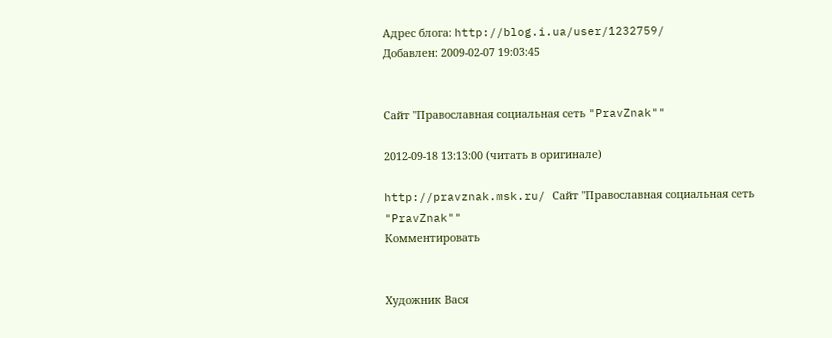Адрес блога: http://blog.i.ua/user/1232759/
Добавлен: 2009-02-07 19:03:45


Сайт "Православная социальная сеть "PravZnak""

2012-09-18 13:13:00 (читать в оригинале)

http://pravznak.msk.ru/ Сайт "Православная социальная сеть "PravZnak""
Комментировать


Художник Вася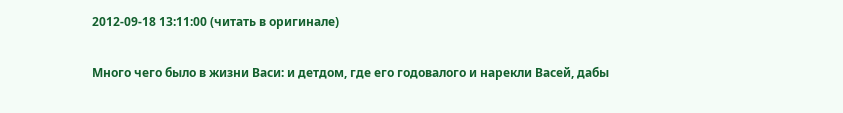2012-09-18 13:11:00 (читать в оригинале)

Много чего было в жизни Васи: и детдом, где его годовалого и нарекли Васей, дабы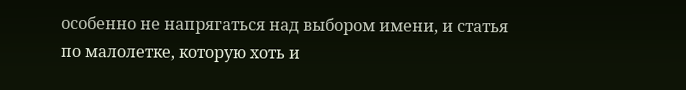особенно не напрягаться над выбором имени, и статья по малолетке, которую хоть и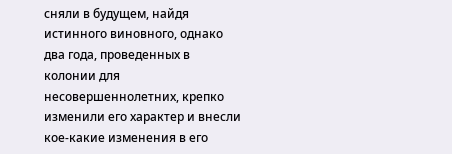сняли в будущем, найдя истинного виновного, однако два года, проведенных в колонии для несовершеннолетних, крепко изменили его характер и внесли кое-какие изменения в его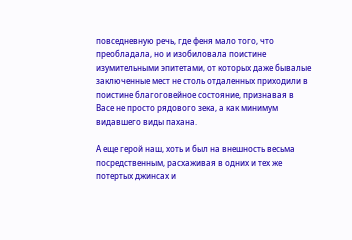повседневную речь, где феня мало того, что преобладала, но и изобиловала поистине изумительными эпитетами, от которых даже бывалые заключенные мест не столь отдаленных приходили в поистине благоговейное состояние, признавая в Васе не просто рядового зека, а как минимум видавшего виды пахана.

А еще герой наш, хоть и был на внешность весьма посредственным, расхаживая в одних и тех же потертых джинсах и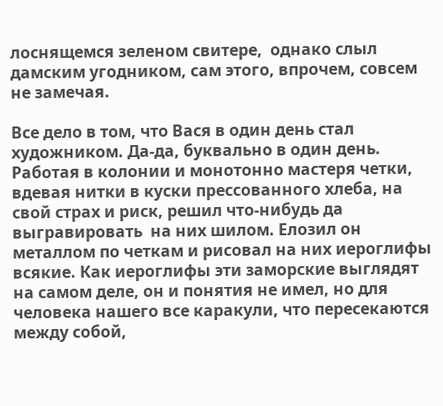лоснящемся зеленом свитере,  однако слыл дамским угодником, сам этого, впрочем, совсем не замечая.

Все дело в том, что Вася в один день стал художником. Да-да, буквально в один день. Работая в колонии и монотонно мастеря четки, вдевая нитки в куски прессованного хлеба, на свой страх и риск, решил что-нибудь да выгравировать  на них шилом. Елозил он металлом по четкам и рисовал на них иероглифы всякие. Как иероглифы эти заморские выглядят на самом деле, он и понятия не имел, но для человека нашего все каракули, что пересекаются между собой,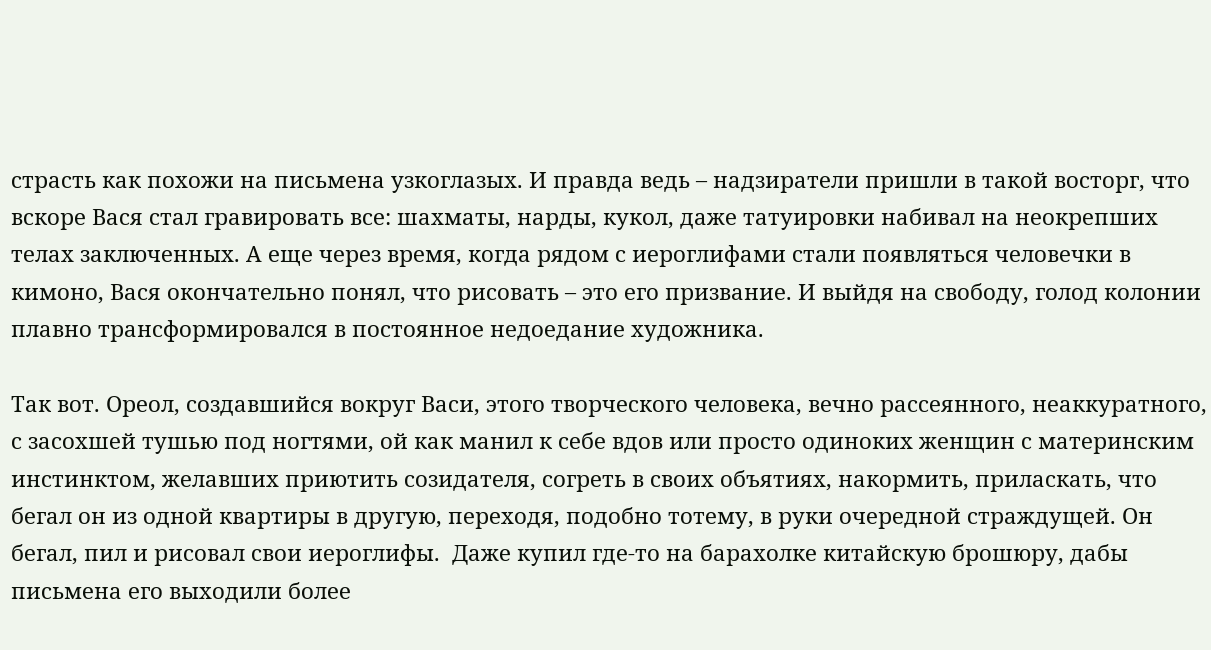страсть как похожи на письмена узкоглазых. И правда ведь – надзиратели пришли в такой восторг, что вскоре Вася стал гравировать все: шахматы, нарды, кукол, даже татуировки набивал на неокрепших телах заключенных. А еще через время, когда рядом с иероглифами стали появляться человечки в кимоно, Вася окончательно понял, что рисовать – это его призвание. И выйдя на свободу, голод колонии плавно трансформировался в постоянное недоедание художника.

Так вот. Ореол, создавшийся вокруг Васи, этого творческого человека, вечно рассеянного, неаккуратного, с засохшей тушью под ногтями, ой как манил к себе вдов или просто одиноких женщин с материнским инстинктом, желавших приютить созидателя, согреть в своих объятиях, накормить, приласкать, что бегал он из одной квартиры в другую, переходя, подобно тотему, в руки очередной страждущей. Он бегал, пил и рисовал свои иероглифы.  Даже купил где-то на барахолке китайскую брошюру, дабы письмена его выходили более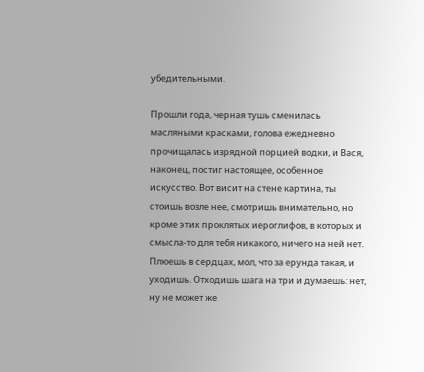убедительными.

Прошли года, черная тушь сменилась масляными красками, голова ежедневно прочищалась изрядной порцией водки, и Вася, наконец, постиг настоящее, особенное искусство. Вот висит на стене картина, ты стоишь возле нее, смотришь внимательно, но кроме этих проклятых иероглифов, в которых и смысла-то для тебя никакого, ничего на ней нет. Плюешь в сердцах, мол, что за ерунда такая, и уходишь. Отходишь шага на три и думаешь: нет, ну не может же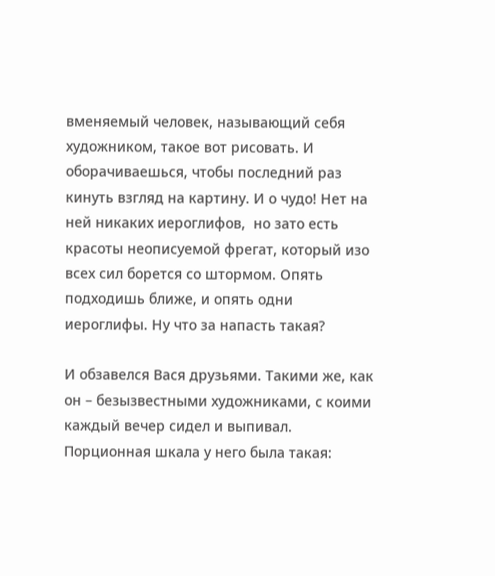вменяемый человек, называющий себя художником, такое вот рисовать. И оборачиваешься, чтобы последний раз кинуть взгляд на картину. И о чудо! Нет на ней никаких иероглифов,  но зато есть красоты неописуемой фрегат, который изо всех сил борется со штормом. Опять подходишь ближе, и опять одни иероглифы. Ну что за напасть такая?

И обзавелся Вася друзьями. Такими же, как он – безызвестными художниками, с коими каждый вечер сидел и выпивал. Порционная шкала у него была такая: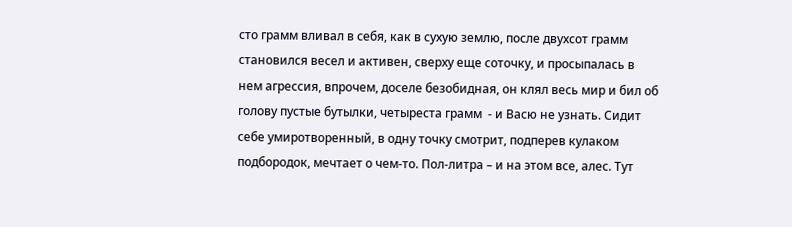сто грамм вливал в себя, как в сухую землю, после двухсот грамм становился весел и активен, сверху еще соточку, и просыпалась в нем агрессия, впрочем, доселе безобидная, он клял весь мир и бил об голову пустые бутылки, четыреста грамм  - и Васю не узнать. Сидит себе умиротворенный, в одну точку смотрит, подперев кулаком подбородок, мечтает о чем-то. Пол-литра – и на этом все, алес. Тут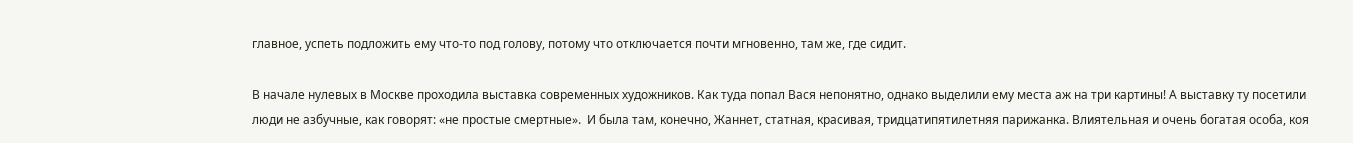главное, успеть подложить ему что-то под голову, потому что отключается почти мгновенно, там же, где сидит.

В начале нулевых в Москве проходила выставка современных художников. Как туда попал Вася непонятно, однако выделили ему места аж на три картины! А выставку ту посетили люди не азбучные, как говорят: «не простые смертные».  И была там, конечно, Жаннет, статная, красивая, тридцатипятилетняя парижанка. Влиятельная и очень богатая особа, коя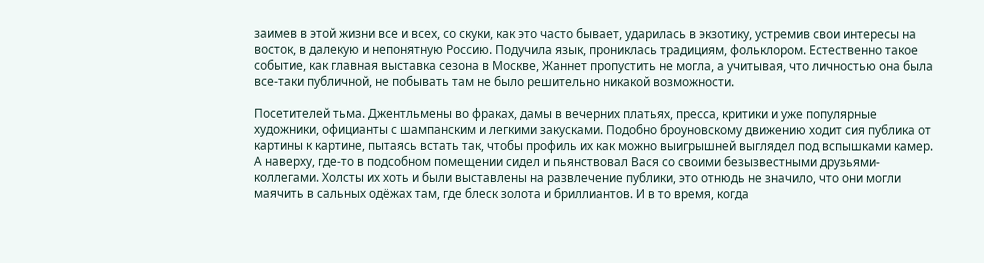заимев в этой жизни все и всех, со скуки, как это часто бывает, ударилась в экзотику, устремив свои интересы на восток, в далекую и непонятную Россию. Подучила язык, прониклась традициям, фольклором. Естественно такое событие, как главная выставка сезона в Москве, Жаннет пропустить не могла, а учитывая, что личностью она была все-таки публичной, не побывать там не было решительно никакой возможности.

Посетителей тьма. Джентльмены во фраках, дамы в вечерних платьях, пресса, критики и уже популярные художники, официанты с шампанским и легкими закусками. Подобно броуновскому движению ходит сия публика от картины к картине, пытаясь встать так, чтобы профиль их как можно выигрышней выглядел под вспышками камер. А наверху, где-то в подсобном помещении сидел и пьянствовал Вася со своими безызвестными друзьями-коллегами. Холсты их хоть и были выставлены на развлечение публики, это отнюдь не значило, что они могли маячить в сальных одёжах там, где блеск золота и бриллиантов. И в то время, когда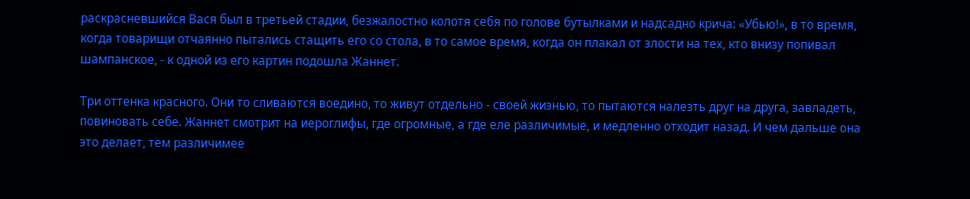раскрасневшийся Вася был в третьей стадии, безжалостно колотя себя по голове бутылками и надсадно крича: «Убью!», в то время, когда товарищи отчаянно пытались стащить его со стола, в то самое время, когда он плакал от злости на тех, кто внизу попивал шампанское, - к одной из его картин подошла Жаннет.

Три оттенка красного. Они то сливаются воедино, то живут отдельно - своей жизнью, то пытаются налезть друг на друга, завладеть, повиновать себе. Жаннет смотрит на иероглифы, где огромные, а где еле различимые, и медленно отходит назад. И чем дальше она это делает, тем различимее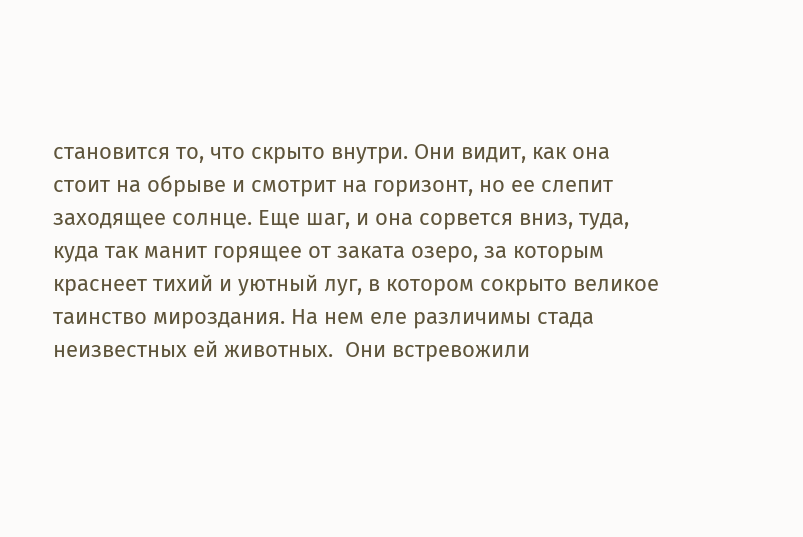становится то, что скрыто внутри. Они видит, как она стоит на обрыве и смотрит на горизонт, но ее слепит заходящее солнце. Еще шаг, и она сорвется вниз, туда, куда так манит горящее от заката озеро, за которым краснеет тихий и уютный луг, в котором сокрыто великое таинство мироздания. На нем еле различимы стада неизвестных ей животных.  Они встревожили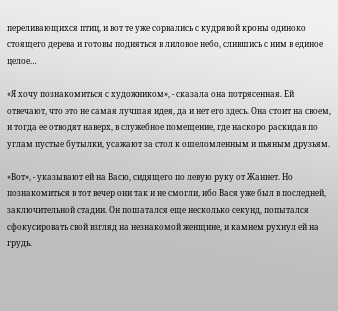переливающихся птиц, и вот те уже сорвались с кудрявой кроны одиноко стоящего дерева и готовы подняться в лиловое небо, слившись с ним в единое целое…

«Я хочу познакомиться с художником», - сказала она потрясенная. Ей отвечают, что это не самая лучшая идея, да и нет его здесь. Она стоит на своем, и тогда ее отводят наверх, в служебное помещение, где наскоро раскидав по углам пустые бутылки, усажают за стол к ошеломленным и пьяным друзьям.

«Вот», - указывают ей на Васю, сидящего по левую руку от Жаннет. Но познакомиться в тот вечер они так и не смогли, ибо Вася уже был в последней, заключительной стадии. Он пошатался еще несколько секунд, попытался сфокусировать свой взгляд на незнакомой женщине, и камнем рухнул ей на грудь.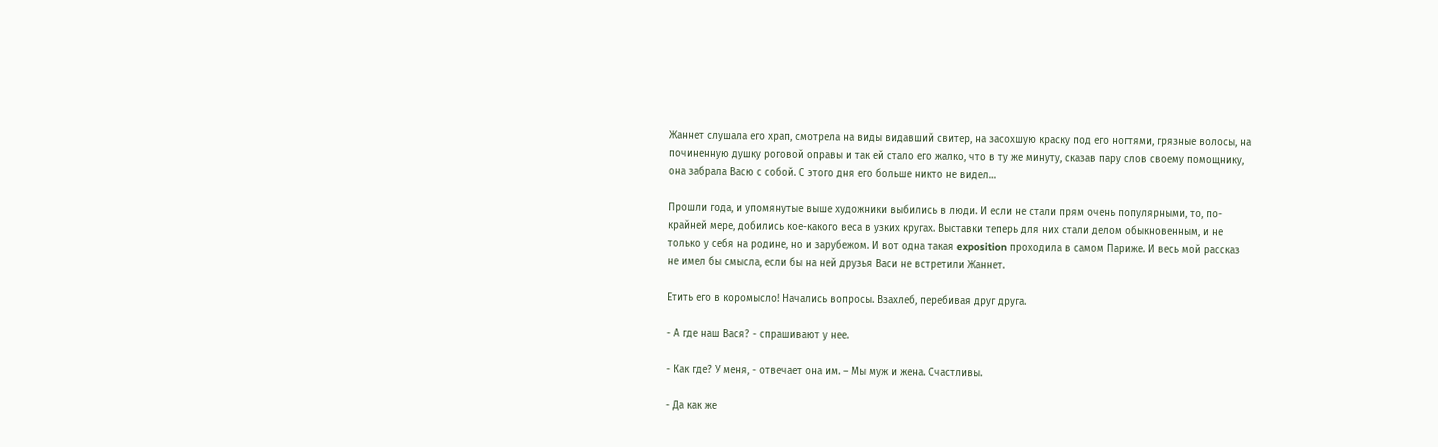Жаннет слушала его храп, смотрела на виды видавший свитер, на засохшую краску под его ногтями, грязные волосы, на починенную душку роговой оправы и так ей стало его жалко, что в ту же минуту, сказав пару слов своему помощнику, она забрала Васю с собой. С этого дня его больше никто не видел…

Прошли года, и упомянутые выше художники выбились в люди. И если не стали прям очень популярными, то, по-крайней мере, добились кое-какого веса в узких кругах. Выставки теперь для них стали делом обыкновенным, и не только у себя на родине, но и зарубежом. И вот одна такая exposition проходила в самом Париже. И весь мой рассказ не имел бы смысла, если бы на ней друзья Васи не встретили Жаннет.

Етить его в коромысло! Начались вопросы. Взахлеб, перебивая друг друга.

- А где наш Вася? - спрашивают у нее.

- Как где? У меня, - отвечает она им. – Мы муж и жена. Счастливы.

- Да как же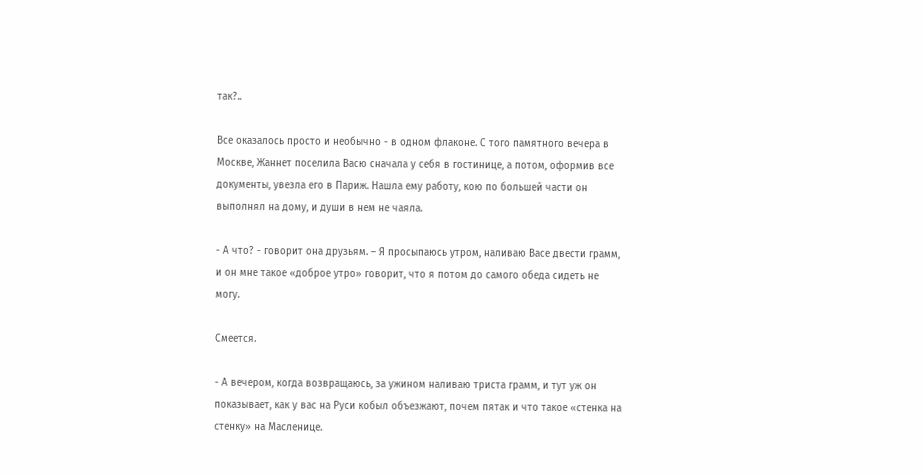так?..

Все оказалось просто и необычно - в одном флаконе. С того памятного вечера в Москве, Жаннет поселила Васю сначала у себя в гостинице, а потом, оформив все документы, увезла его в Париж. Нашла ему работу, кою по большей части он выполнял на дому, и души в нем не чаяла.

- А что? - говорит она друзьям. – Я просыпаюсь утром, наливаю Васе двести грамм, и он мне такое «доброе утро» говорит, что я потом до самого обеда сидеть не могу.

Смеется.

- А вечером, когда возвращаюсь, за ужином наливаю триста грамм, и тут уж он показывает, как у вас на Руси кобыл объезжают, почем пятак и что такое «стенка на стенку» на Масленице.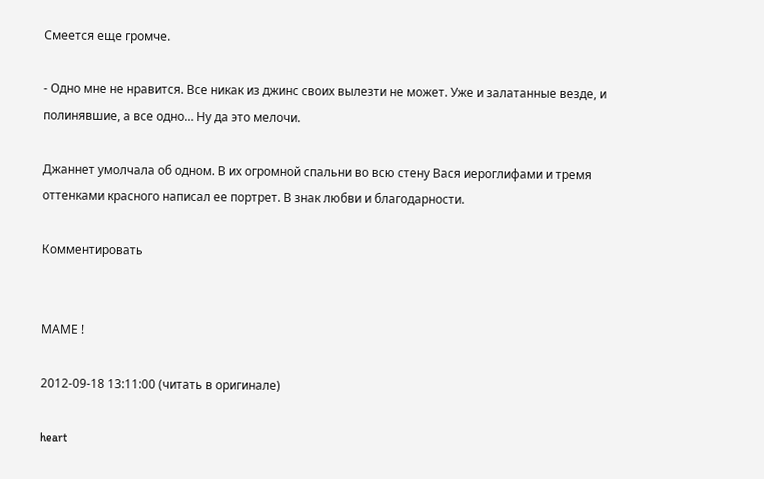Смеется еще громче.

- Одно мне не нравится. Все никак из джинс своих вылезти не может. Уже и залатанные везде, и полинявшие, а все одно… Ну да это мелочи.

Джаннет умолчала об одном. В их огромной спальни во всю стену Вася иероглифами и тремя оттенками красного написал ее портрет. В знак любви и благодарности.

Комментировать


МАМЕ !

2012-09-18 13:11:00 (читать в оригинале)

heart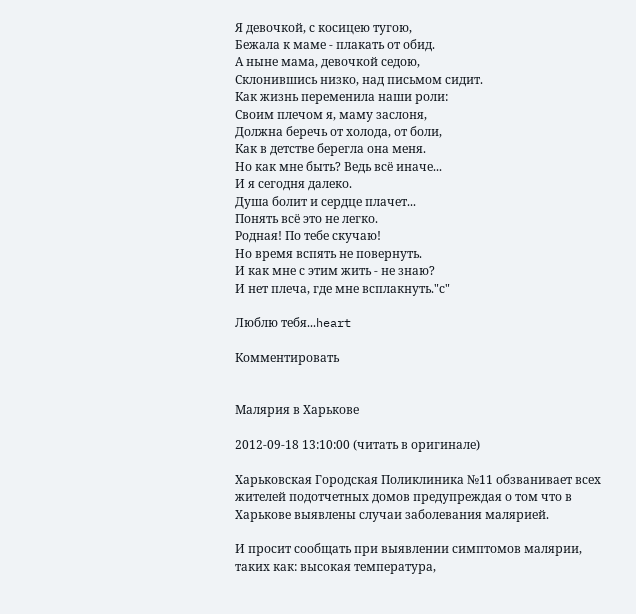Я девочкой, с косицею тугою,
Бежала к маме - плакать от обид.
А ныне мама, девочкой седою,
Склонившись низко, над письмом сидит.
Как жизнь переменила наши роли:
Своим плечом я, маму заслоня,
Должна беречь от холода, от боли,
Как в детстве берегла она меня.
Но как мне быть? Ведь всё иначе...
И я сегодня далеко.
Душа болит и сердце плачет...
Понять всё это не легко.
Родная! По тебе скучаю!
Но время вспять не повернуть.
И как мне с этим жить - не знаю?
И нет плеча, где мне всплакнуть."с"

Люблю тебя...heart

Комментировать


Малярия в Харькове

2012-09-18 13:10:00 (читать в оригинале)

Харьковская Городская Поликлиника №11 обзванивает всех жителей подотчетных домов предупреждая о том что в Харькове выявлены случаи заболевания малярией.

И просит сообщать при выявлении симптомов малярии, таких как: высокая температура,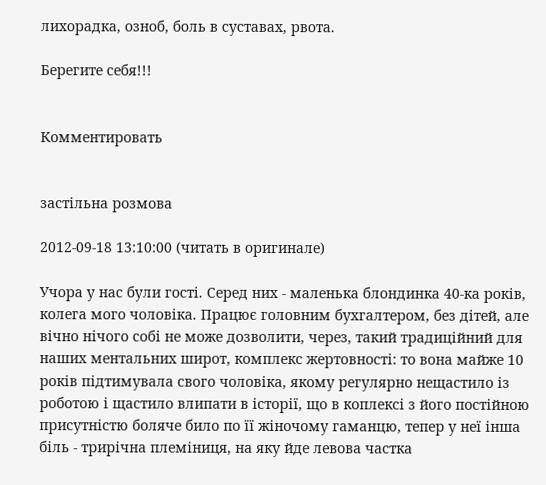лихорадка, озноб, боль в суставах, рвота.

Берегите себя!!!


Комментировать


застільна розмова

2012-09-18 13:10:00 (читать в оригинале)

Учора у нас були гості. Серед них - маленька блондинка 40-ка років, колега мого чоловіка. Працює головним бухгалтером, без дітей, але вічно нічого собі не може дозволити, через, такий традиційний для наших ментальних широт, комплекс жертовності: то вона майже 10 років підтимувала свого чоловіка, якому регулярно нещастило із роботою і щастило влипати в історії, що в коплексі з його постійною присутністю боляче било по її жіночому гаманцю, тепер у неї інша біль - трирічна племіниця, на яку йде левова частка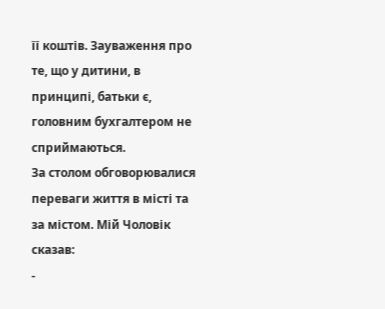її коштів. Зауваження про те, що у дитини, в принципі, батьки є, головним бухгалтером не сприймаються.
За столом обговорювалися переваги життя в місті та за містом. Мій Чоловік  сказав:
-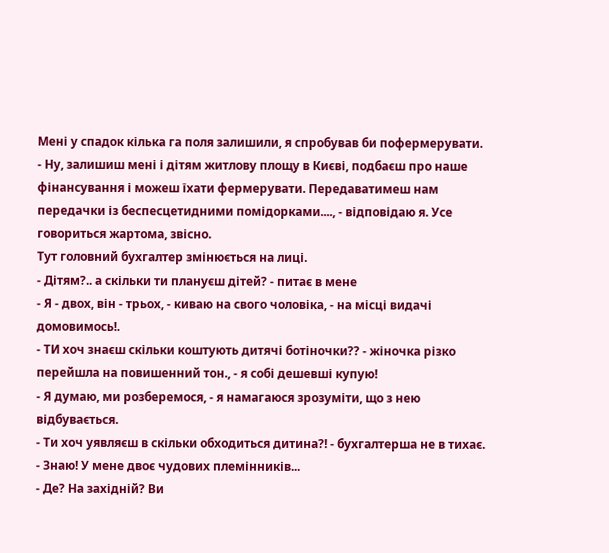Мені у спадок кілька га поля залишили, я спробував би пофермерувати.
- Ну, залишиш мені і дітям житлову площу в Києві, подбаєш про наше фінансування і можеш їхати фермерувати. Передаватимеш нам передачки із беспесцетидними помідорками...., - відповідаю я. Усе говориться жартома, звісно.
Тут головний бухгалтер змінюється на лиці.
- Дітям?.. а скільки ти плануєш дітей? - питає в мене
- Я - двох, він - трьох, - киваю на свого чоловіка, - на місці видачі домовимось!.
- ТИ хоч знаєш скільки коштують дитячі ботіночки?? - жіночка різко перейшла на повишенний тон., - я собі дешевші купую!
- Я думаю, ми розберемося, - я намагаюся зрозуміти, що з нею відбувається.
- Ти хоч уявляєш в скільки обходиться дитина?! - бухгалтерша не в тихає.
- Знаю! У мене двоє чудових племінників...
- Де? На західній? Ви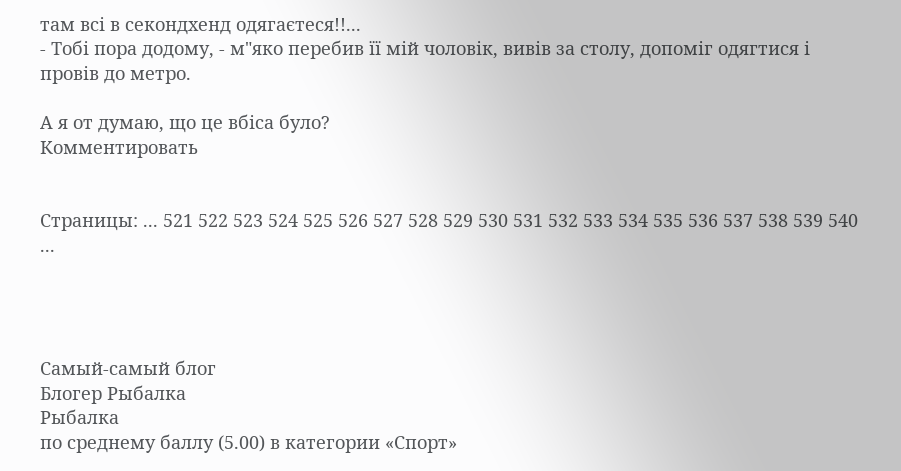там всі в секондхенд одягаєтеся!!...
- Тобі пора додому, - м"яко перебив її мій чоловік, вивів за столу, допоміг одягтися і провів до метро.

А я от думаю, що це вбіса було?
Комментировать


Страницы: ... 521 522 523 524 525 526 527 528 529 530 531 532 533 534 535 536 537 538 539 540 ...




Самый-самый блог
Блогер Рыбалка
Рыбалка
по среднему баллу (5.00) в категории «Спорт»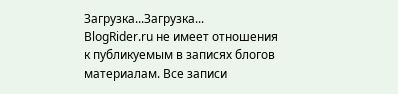Загрузка...Загрузка...
BlogRider.ru не имеет отношения к публикуемым в записях блогов материалам. Все записи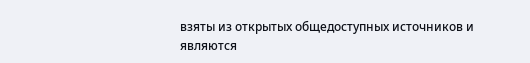взяты из открытых общедоступных источников и являются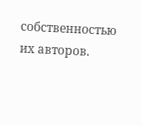собственностью их авторов.